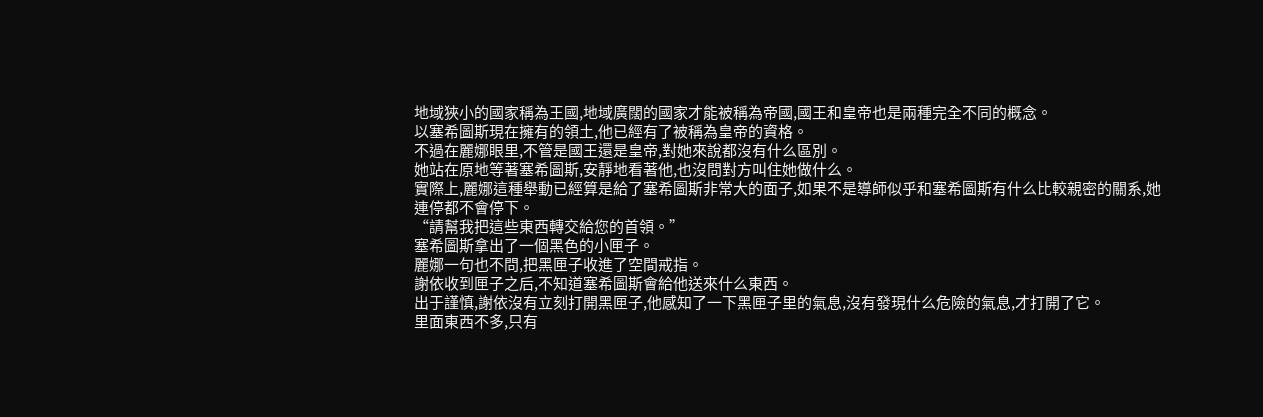地域狹小的國家稱為王國,地域廣闊的國家才能被稱為帝國,國王和皇帝也是兩種完全不同的概念。
以塞希圖斯現在擁有的領土,他已經有了被稱為皇帝的資格。
不過在麗娜眼里,不管是國王還是皇帝,對她來說都沒有什么區別。
她站在原地等著塞希圖斯,安靜地看著他,也沒問對方叫住她做什么。
實際上,麗娜這種舉動已經算是給了塞希圖斯非常大的面子,如果不是導師似乎和塞希圖斯有什么比較親密的關系,她連停都不會停下。
“請幫我把這些東西轉交給您的首領。”
塞希圖斯拿出了一個黑色的小匣子。
麗娜一句也不問,把黑匣子收進了空間戒指。
謝依收到匣子之后,不知道塞希圖斯會給他送來什么東西。
出于謹慎,謝依沒有立刻打開黑匣子,他感知了一下黑匣子里的氣息,沒有發現什么危險的氣息,才打開了它。
里面東西不多,只有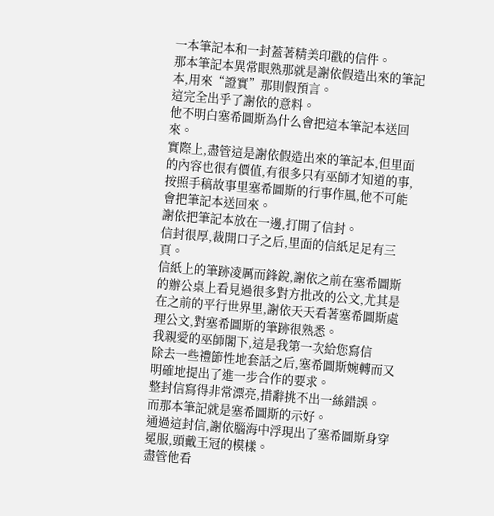一本筆記本和一封蓋著精美印戳的信件。
那本筆記本異常眼熟那就是謝依假造出來的筆記本,用來“證實”那則假預言。
這完全出乎了謝依的意料。
他不明白塞希圖斯為什么會把這本筆記本送回來。
實際上,盡管這是謝依假造出來的筆記本,但里面的內容也很有價值,有很多只有巫師才知道的事,按照手稿故事里塞希圖斯的行事作風,他不可能會把筆記本送回來。
謝依把筆記本放在一邊,打開了信封。
信封很厚,裁開口子之后,里面的信紙足足有三頁。
信紙上的筆跡凌厲而鋒銳,謝依之前在塞希圖斯的辦公桌上看見過很多對方批改的公文,尤其是在之前的平行世界里,謝依天天看著塞希圖斯處理公文,對塞希圖斯的筆跡很熟悉。
我親愛的巫師閣下,這是我第一次給您寫信
除去一些禮節性地套話之后,塞希圖斯婉轉而又明確地提出了進一步合作的要求。
整封信寫得非常漂亮,措辭挑不出一絲錯誤。
而那本筆記就是塞希圖斯的示好。
通過這封信,謝依腦海中浮現出了塞希圖斯身穿冕服,頭戴王冠的模樣。
盡管他看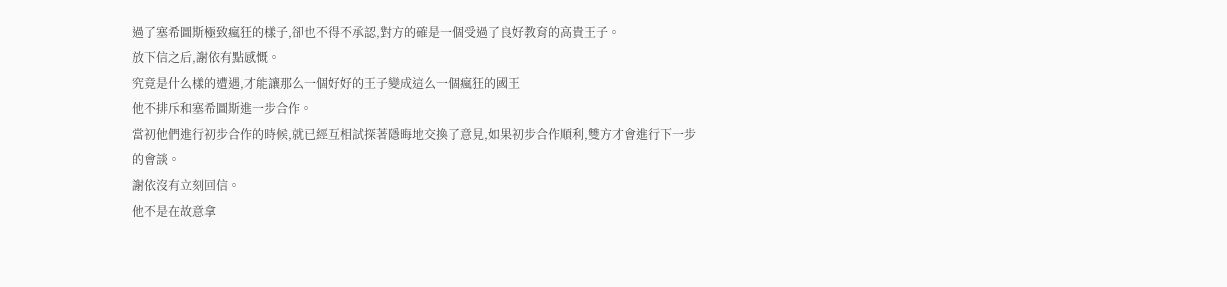過了塞希圖斯極致瘋狂的樣子,卻也不得不承認,對方的確是一個受過了良好教育的高貴王子。
放下信之后,謝依有點感慨。
究竟是什么樣的遭遇,才能讓那么一個好好的王子變成這么一個瘋狂的國王
他不排斥和塞希圖斯進一步合作。
當初他們進行初步合作的時候,就已經互相試探著隱晦地交換了意見,如果初步合作順利,雙方才會進行下一步的會談。
謝依沒有立刻回信。
他不是在故意拿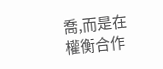喬,而是在權衡合作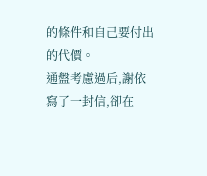的條件和自己要付出的代價。
通盤考慮過后,謝依寫了一封信,卻在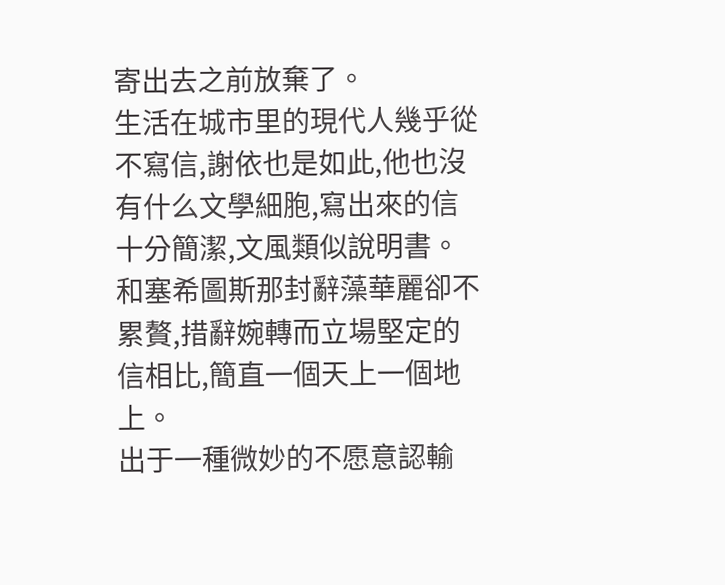寄出去之前放棄了。
生活在城市里的現代人幾乎從不寫信,謝依也是如此,他也沒有什么文學細胞,寫出來的信十分簡潔,文風類似說明書。
和塞希圖斯那封辭藻華麗卻不累贅,措辭婉轉而立場堅定的信相比,簡直一個天上一個地上。
出于一種微妙的不愿意認輸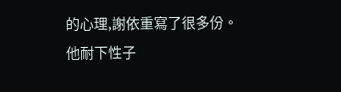的心理,謝依重寫了很多份。
他耐下性子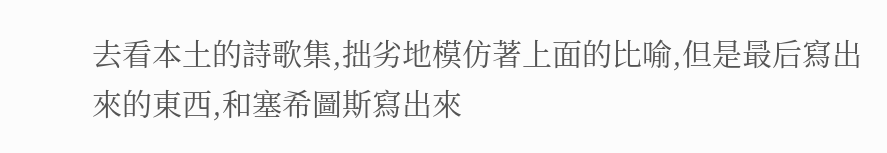去看本土的詩歌集,拙劣地模仿著上面的比喻,但是最后寫出來的東西,和塞希圖斯寫出來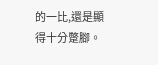的一比,還是顯得十分蹩腳。